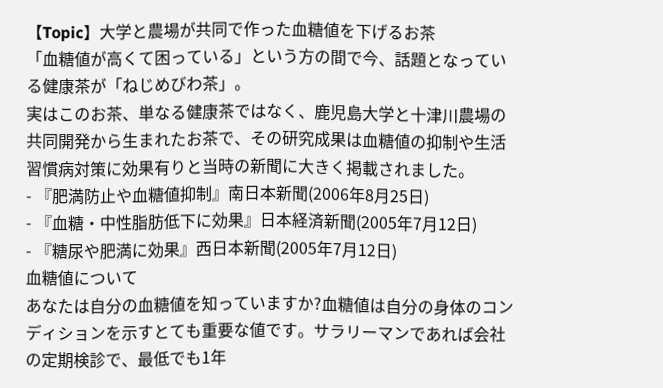【Topic】大学と農場が共同で作った血糖値を下げるお茶
「血糖値が高くて困っている」という方の間で今、話題となっている健康茶が「ねじめびわ茶」。
実はこのお茶、単なる健康茶ではなく、鹿児島大学と十津川農場の共同開発から生まれたお茶で、その研究成果は血糖値の抑制や生活習慣病対策に効果有りと当時の新聞に大きく掲載されました。
- 『肥満防止や血糖値抑制』南日本新聞(2006年8月25日)
- 『血糖・中性脂肪低下に効果』日本経済新聞(2005年7月12日)
- 『糖尿や肥満に効果』西日本新聞(2005年7月12日)
血糖値について
あなたは自分の血糖値を知っていますか?血糖値は自分の身体のコンディションを示すとても重要な値です。サラリーマンであれば会社の定期検診で、最低でも1年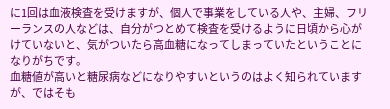に1回は血液検査を受けますが、個人で事業をしている人や、主婦、フリーランスの人などは、自分がつとめて検査を受けるように日頃から心がけていないと、気がついたら高血糖になってしまっていたということになりがちです。
血糖値が高いと糖尿病などになりやすいというのはよく知られていますが、ではそも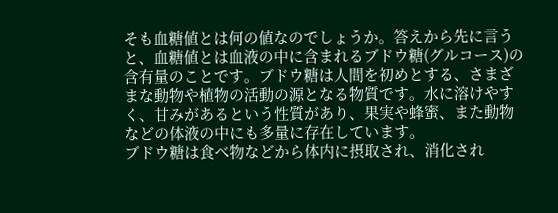そも血糖値とは何の値なのでしょうか。答えから先に言うと、血糖値とは血液の中に含まれるブドウ糖(グルコース)の含有量のことです。ブドウ糖は人間を初めとする、さまざまな動物や植物の活動の源となる物質です。水に溶けやすく、甘みがあるという性質があり、果実や蜂蜜、また動物などの体液の中にも多量に存在しています。
ブドウ糖は食べ物などから体内に摂取され、消化され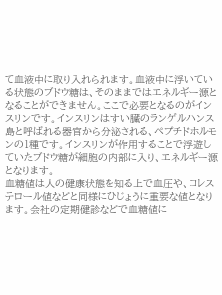て血液中に取り入れられます。血液中に浮いている状態のブドウ糖は、そのままではエネルギー源となることができません。ここで必要となるのがインスリンです。インスリンはすい臓のランゲルハンス島と呼ばれる器官から分泌される、ペプチドホルモンの1種です。インスリンが作用することで浮遊していたブドウ糖が細胞の内部に入り、エネルギー源となります。
血糖値は人の健康状態を知る上で血圧や、コレステロール値などと同様にひじょうに重要な値となります。会社の定期健診などで血糖値に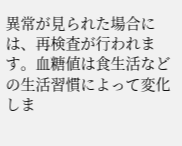異常が見られた場合には、再検査が行われます。血糖値は食生活などの生活習慣によって変化しま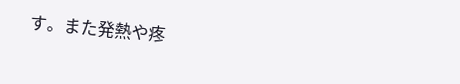す。また発熱や疼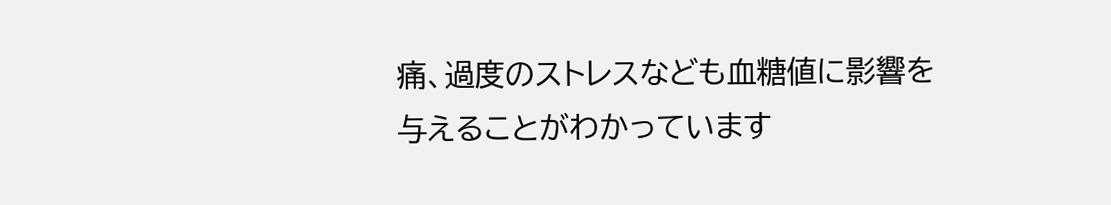痛、過度のストレスなども血糖値に影響を与えることがわかっています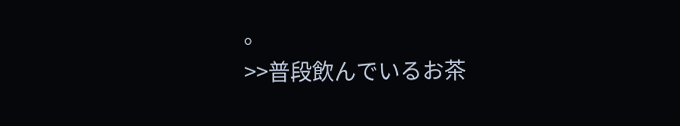。
>>普段飲んでいるお茶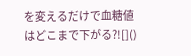を変えるだけで血糖値はどこまで下がる?![]()